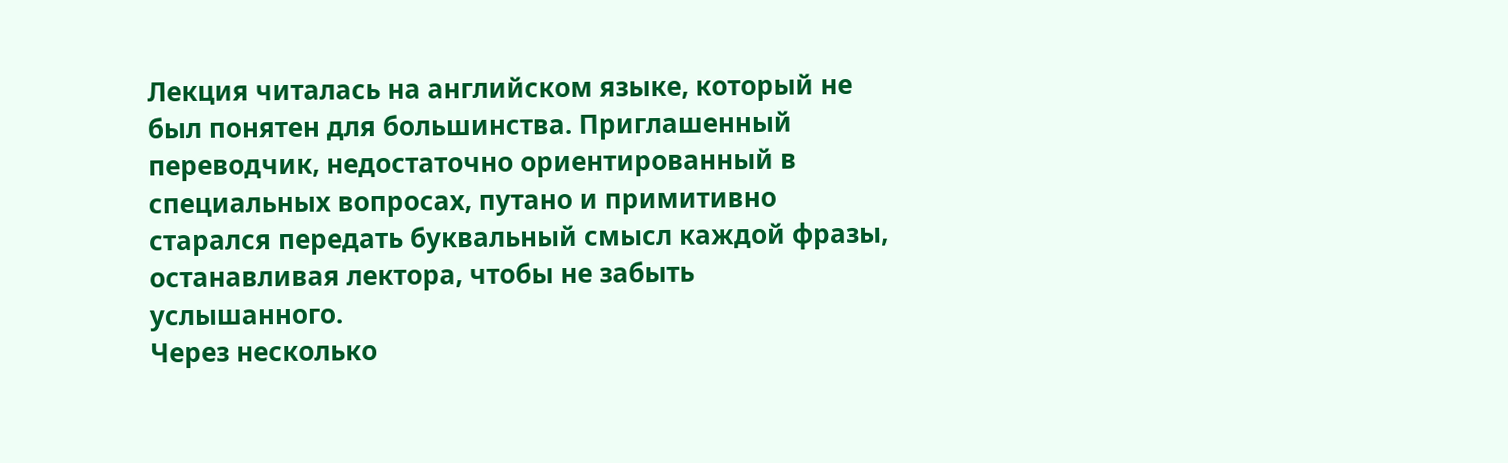Лекция читалась на английском языке, который не был понятен для большинства. Приглашенный переводчик, недостаточно ориентированный в специальных вопросах, путано и примитивно старался передать буквальный смысл каждой фразы, останавливая лектора, чтобы не забыть услышанного.
Через несколько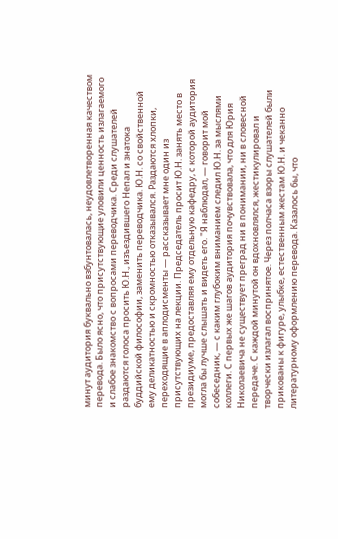минут аудитория буквально взбунтовалась, неудовлетворенная качеством перевода. Было ясно, что присутствующие уловили ценность излагаемого и слабое знакомство с вопросами переводчика. Среди слушателей раздаются голоса просить Ю.Н., изъездившего Непал и знатока буддийской философии, заменить переводчика. Ю.Н. со свойственной ему деликатностью и скромностью отказывался. Раздаются хлопки, переходящие в аплодисменты — рассказывает мне один из присутствующих на лекции. Председатель просит Ю.Н. занять место в президиуме, предоставляя ему отдельную кафедру, с которой аудитория могла бы лучше слышать и видеть его. "Я наблюдал, — говорит мой собеседник, — с каким глубоким вниманием следил Ю.Н. за мыслями коллеги. С первых же шагов аудитория почувствовала, что для Юрия Николаевича не существует преград ни в понимании, ни в словесной передаче. С каждой минутой он вдохновлялся, жестикулировал и творчески излагал воспринятое. Через полчаса взоры слушателей были прикованы к фигуре, улыбке, естественным жестам Ю.Н. и чеканно литературному оформлению перевода. Казалось бы, что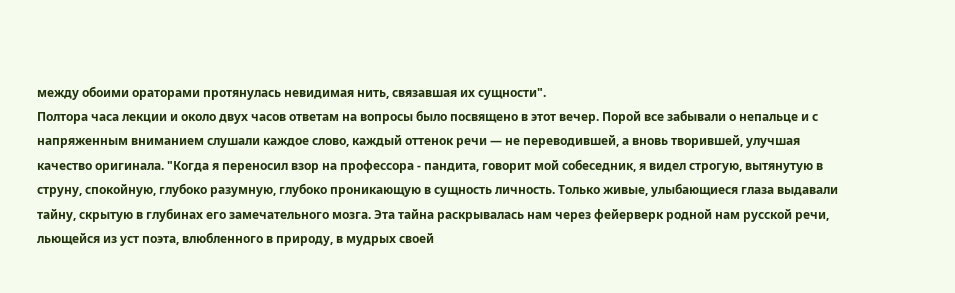между обоими ораторами протянулась невидимая нить, связавшая их сущности".
Полтора часа лекции и около двух часов ответам на вопросы было посвящено в этот вечер. Порой все забывали о непальце и с напряженным вниманием слушали каждое слово, каждый оттенок речи — не переводившей, а вновь творившей, улучшая качество оригинала. "Когда я переносил взор на профессора - пандита, говорит мой собеседник, я видел строгую, вытянутую в струну, спокойную, глубоко разумную, глубоко проникающую в сущность личность. Только живые, улыбающиеся глаза выдавали тайну, скрытую в глубинах его замечательного мозга. Эта тайна раскрывалась нам через фейерверк родной нам русской речи, льющейся из уст поэта, влюбленного в природу, в мудрых своей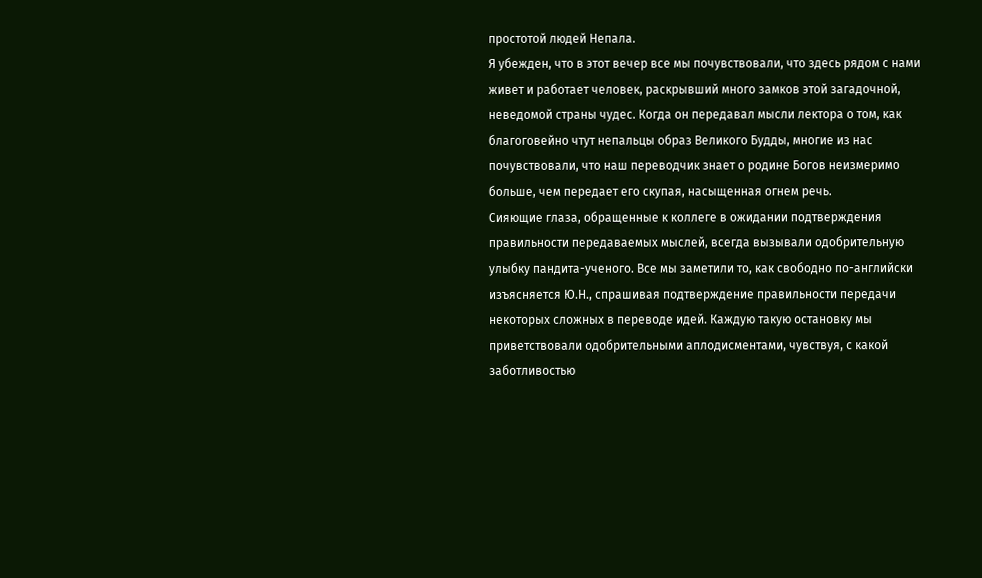простотой людей Непала.
Я убежден, что в этот вечер все мы почувствовали, что здесь рядом с нами живет и работает человек, раскрывший много замков этой загадочной, неведомой страны чудес. Когда он передавал мысли лектора о том, как благоговейно чтут непальцы образ Великого Будды, многие из нас почувствовали, что наш переводчик знает о родине Богов неизмеримо больше, чем передает его скупая, насыщенная огнем речь.
Сияющие глаза, обращенные к коллеге в ожидании подтверждения правильности передаваемых мыслей, всегда вызывали одобрительную улыбку пандита-ученого. Все мы заметили то, как свободно по-английски изъясняется Ю.Н., спрашивая подтверждение правильности передачи некоторых сложных в переводе идей. Каждую такую остановку мы приветствовали одобрительными аплодисментами, чувствуя, с какой заботливостью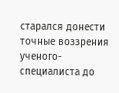старался донести точные воззрения ученого-специалиста до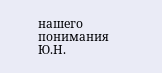нашего понимания Ю.Н.